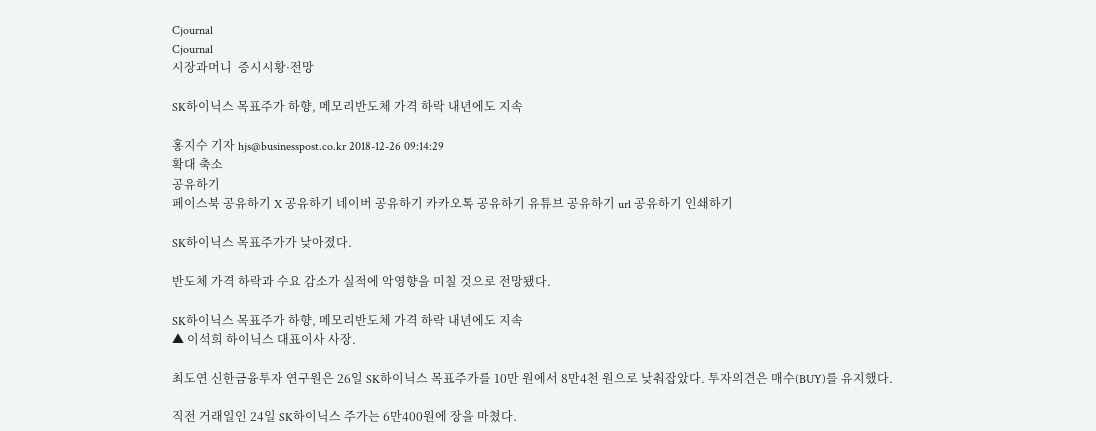Cjournal
Cjournal
시장과머니  증시시황·전망

SK하이닉스 목표주가 하향, 메모리반도체 가격 하락 내년에도 지속

홍지수 기자 hjs@businesspost.co.kr 2018-12-26 09:14:29
확대 축소
공유하기
페이스북 공유하기 X 공유하기 네이버 공유하기 카카오톡 공유하기 유튜브 공유하기 url 공유하기 인쇄하기

SK하이닉스 목표주가가 낮아졌다.

반도체 가격 하락과 수요 감소가 실적에 악영향을 미칠 것으로 전망됐다.

SK하이닉스 목표주가 하향, 메모리반도체 가격 하락 내년에도 지속
▲ 이석희 하이닉스 대표이사 사장.

최도연 신한금융투자 연구원은 26일 SK하이닉스 목표주가를 10만 원에서 8만4천 원으로 낮춰잡았다. 투자의견은 매수(BUY)를 유지했다.

직전 거래일인 24일 SK하이닉스 주가는 6만400원에 장을 마쳤다.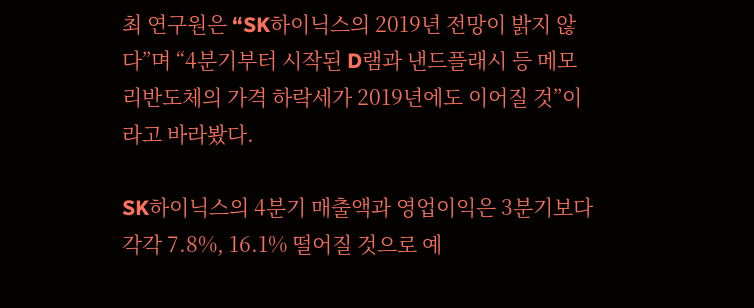최 연구원은 “SK하이닉스의 2019년 전망이 밝지 않다”며 “4분기부터 시작된 D램과 낸드플래시 등 메모리반도체의 가격 하락세가 2019년에도 이어질 것”이라고 바라봤다.

SK하이닉스의 4분기 매출액과 영업이익은 3분기보다 각각 7.8%, 16.1% 떨어질 것으로 예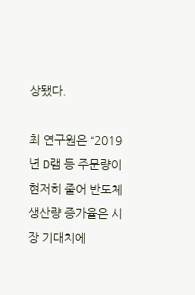상됐다.

최 연구원은 “2019년 D램 등 주문량이 현저히 줄어 반도체 생산량 증가율은 시장 기대치에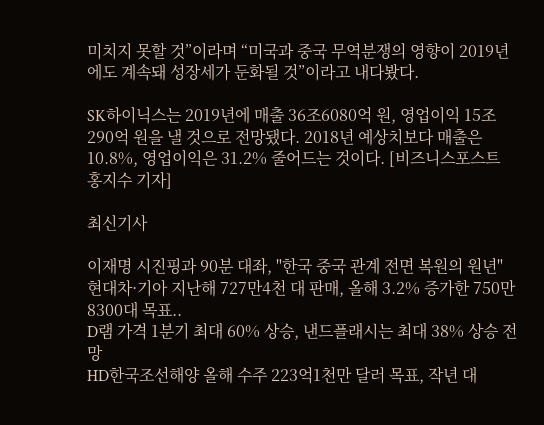미치지 못할 것”이라며 “미국과 중국 무역분쟁의 영향이 2019년에도 계속돼 성장세가 둔화될 것”이라고 내다봤다.

SK하이닉스는 2019년에 매출 36조6080억 원, 영업이익 15조290억 원을 낼 것으로 전망됐다. 2018년 예상치보다 매출은 10.8%, 영업이익은 31.2% 줄어드는 것이다. [비즈니스포스트 홍지수 기자]

최신기사

이재명 시진핑과 90분 대좌, "한국 중국 관계 전면 복원의 원년"
현대차·기아 지난해 727만4천 대 판매, 올해 3.2% 증가한 750만8300대 목표..
D램 가격 1분기 최대 60% 상승, 낸드플래시는 최대 38% 상승 전망
HD한국조선해양 올해 수주 223억1천만 달러 목표, 작년 대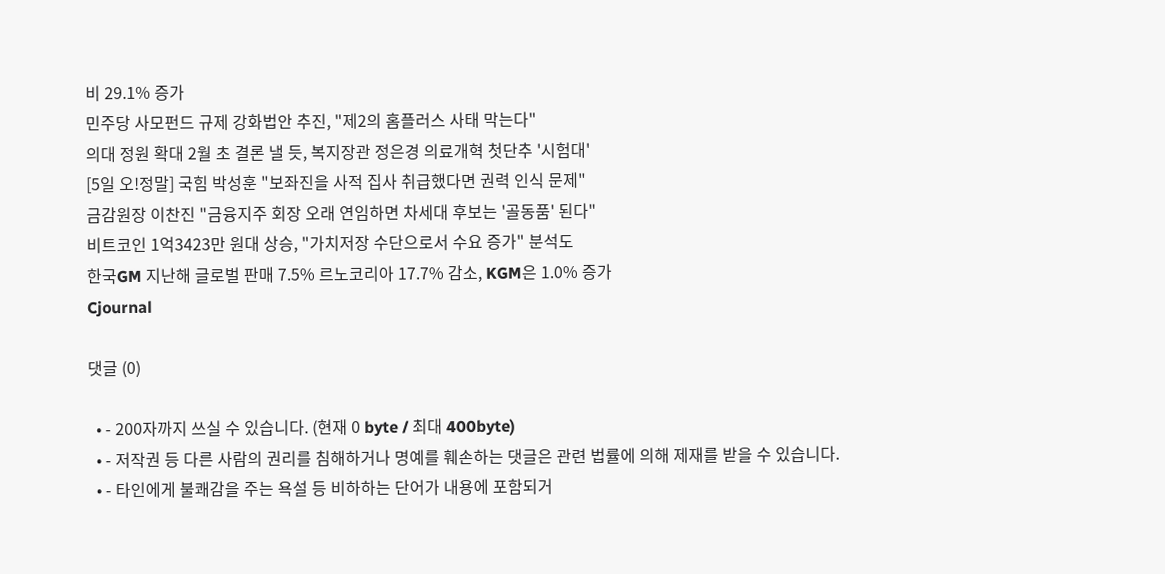비 29.1% 증가
민주당 사모펀드 규제 강화법안 추진, "제2의 홈플러스 사태 막는다"
의대 정원 확대 2월 초 결론 낼 듯, 복지장관 정은경 의료개혁 첫단추 '시험대'
[5일 오!정말] 국힘 박성훈 "보좌진을 사적 집사 취급했다면 권력 인식 문제"
금감원장 이찬진 "금융지주 회장 오래 연임하면 차세대 후보는 '골동품' 된다"
비트코인 1억3423만 원대 상승, "가치저장 수단으로서 수요 증가" 분석도
한국GM 지난해 글로벌 판매 7.5% 르노코리아 17.7% 감소, KGM은 1.0% 증가
Cjournal

댓글 (0)

  • - 200자까지 쓰실 수 있습니다. (현재 0 byte / 최대 400byte)
  • - 저작권 등 다른 사람의 권리를 침해하거나 명예를 훼손하는 댓글은 관련 법률에 의해 제재를 받을 수 있습니다.
  • - 타인에게 불쾌감을 주는 욕설 등 비하하는 단어가 내용에 포함되거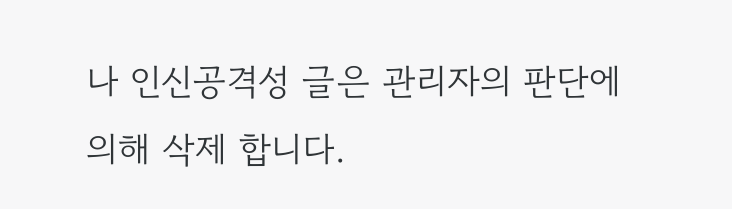나 인신공격성 글은 관리자의 판단에 의해 삭제 합니다.